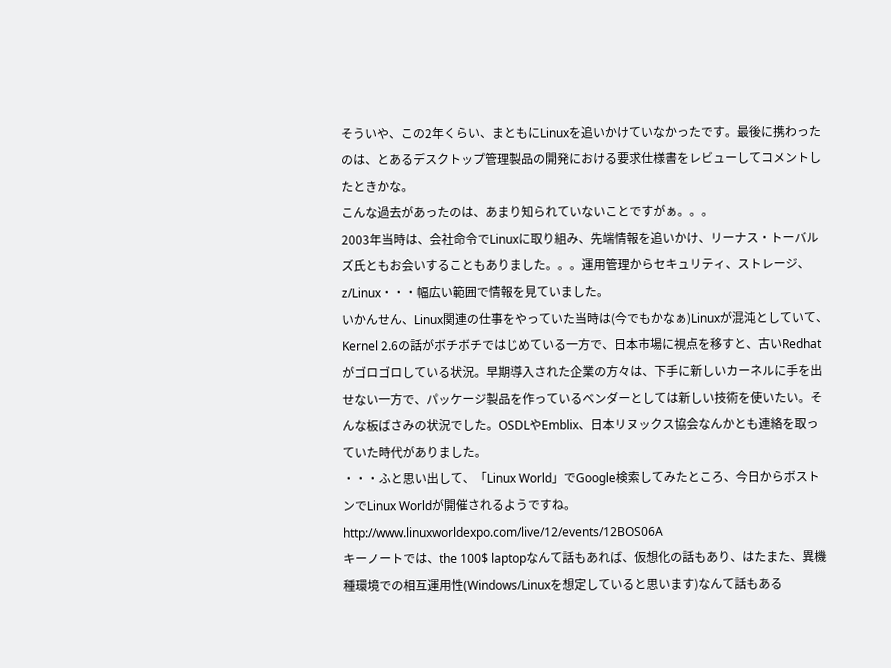そういや、この2年くらい、まともにLinuxを追いかけていなかったです。最後に携わったのは、とあるデスクトップ管理製品の開発における要求仕様書をレビューしてコメントしたときかな。
こんな過去があったのは、あまり知られていないことですがぁ。。。
2003年当時は、会社命令でLinuxに取り組み、先端情報を追いかけ、リーナス・トーバルズ氏ともお会いすることもありました。。。運用管理からセキュリティ、ストレージ、z/Linux・・・幅広い範囲で情報を見ていました。
いかんせん、Linux関連の仕事をやっていた当時は(今でもかなぁ)Linuxが混沌としていて、Kernel 2.6の話がボチボチではじめている一方で、日本市場に視点を移すと、古いRedhatがゴロゴロしている状況。早期導入された企業の方々は、下手に新しいカーネルに手を出せない一方で、パッケージ製品を作っているベンダーとしては新しい技術を使いたい。そんな板ばさみの状況でした。OSDLやEmblix、日本リヌックス協会なんかとも連絡を取っていた時代がありました。
・・・ふと思い出して、「Linux World」でGoogle検索してみたところ、今日からボストンでLinux Worldが開催されるようですね。
http://www.linuxworldexpo.com/live/12/events/12BOS06A
キーノートでは、the 100$ laptopなんて話もあれば、仮想化の話もあり、はたまた、異機種環境での相互運用性(Windows/Linuxを想定していると思います)なんて話もある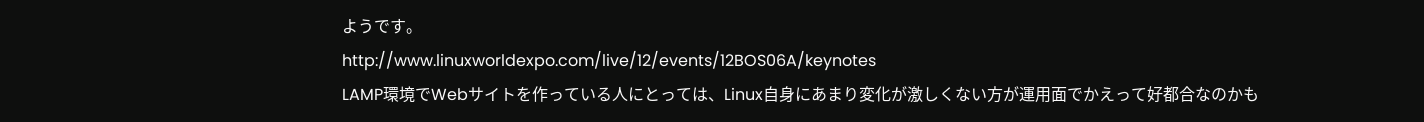ようです。
http://www.linuxworldexpo.com/live/12/events/12BOS06A/keynotes
LAMP環境でWebサイトを作っている人にとっては、Linux自身にあまり変化が激しくない方が運用面でかえって好都合なのかも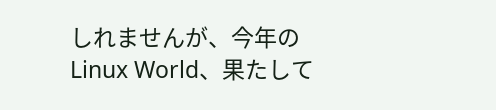しれませんが、今年のLinux World、果たして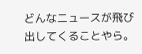どんなニュースが飛び出してくることやら。